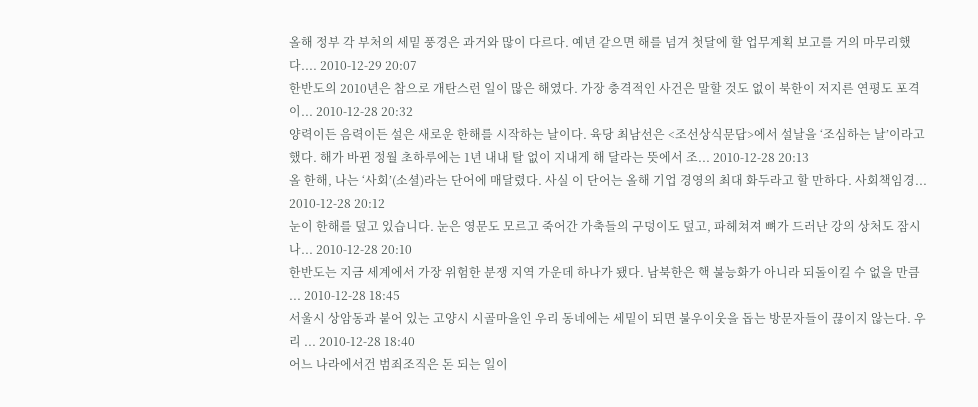올해 정부 각 부처의 세밑 풍경은 과거와 많이 다르다. 예년 같으면 해를 넘겨 첫달에 할 업무계획 보고를 거의 마무리했다.... 2010-12-29 20:07
한반도의 2010년은 참으로 개탄스런 일이 많은 해였다. 가장 충격적인 사건은 말할 것도 없이 북한이 저지른 연평도 포격이... 2010-12-28 20:32
양력이든 음력이든 설은 새로운 한해를 시작하는 날이다. 육당 최남선은 <조선상식문답>에서 설날을 ‘조심하는 날’이라고 했다. 해가 바뀐 정월 초하루에는 1년 내내 탈 없이 지내게 해 달라는 뜻에서 조... 2010-12-28 20:13
올 한해, 나는 ‘사회’(소셜)라는 단어에 매달렸다. 사실 이 단어는 올해 기업 경영의 최대 화두라고 할 만하다. 사회책임경... 2010-12-28 20:12
눈이 한해를 덮고 있습니다. 눈은 영문도 모르고 죽어간 가축들의 구덩이도 덮고, 파헤쳐져 뼈가 드러난 강의 상처도 잠시나... 2010-12-28 20:10
한반도는 지금 세계에서 가장 위험한 분쟁 지역 가운데 하나가 됐다. 남북한은 핵 불능화가 아니라 되돌이킬 수 없을 만큼 ... 2010-12-28 18:45
서울시 상암동과 붙어 있는 고양시 시골마을인 우리 동네에는 세밑이 되면 불우이웃을 돕는 방문자들이 끊이지 않는다. 우리 ... 2010-12-28 18:40
어느 나라에서건 범죄조직은 돈 되는 일이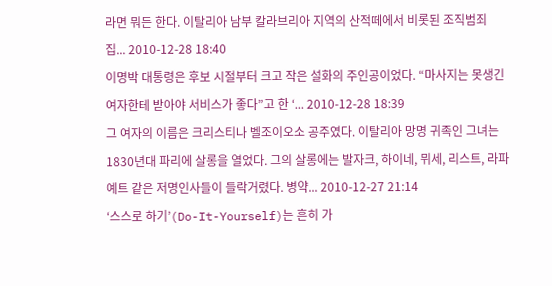라면 뭐든 한다. 이탈리아 남부 칼라브리아 지역의 산적떼에서 비롯된 조직범죄 집... 2010-12-28 18:40
이명박 대통령은 후보 시절부터 크고 작은 설화의 주인공이었다. “마사지는 못생긴 여자한테 받아야 서비스가 좋다”고 한 ‘... 2010-12-28 18:39
그 여자의 이름은 크리스티나 벨조이오소 공주였다. 이탈리아 망명 귀족인 그녀는 1830년대 파리에 살롱을 열었다. 그의 살롱에는 발자크, 하이네, 뮈세, 리스트, 라파예트 같은 저명인사들이 들락거렸다. 병약... 2010-12-27 21:14
‘스스로 하기’(Do-It-Yourself)는 흔히 가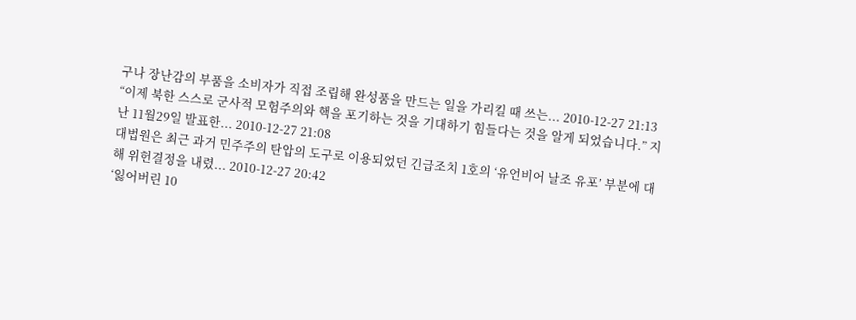구나 장난감의 부품을 소비자가 직접 조립해 완성품을 만드는 일을 가리킬 때 쓰는... 2010-12-27 21:13
“이제 북한 스스로 군사적 모험주의와 핵을 포기하는 것을 기대하기 힘들다는 것을 알게 되었습니다.” 지난 11월29일 발표한... 2010-12-27 21:08
대법원은 최근 과거 민주주의 탄압의 도구로 이용되었던 긴급조치 1호의 ‘유언비어 날조 유포’ 부분에 대해 위헌결정을 내렸... 2010-12-27 20:42
‘잃어버린 10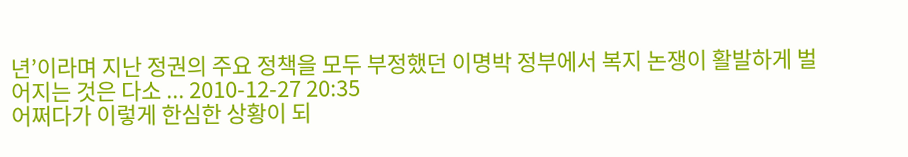년’이라며 지난 정권의 주요 정책을 모두 부정했던 이명박 정부에서 복지 논쟁이 활발하게 벌어지는 것은 다소 ... 2010-12-27 20:35
어쩌다가 이렇게 한심한 상황이 되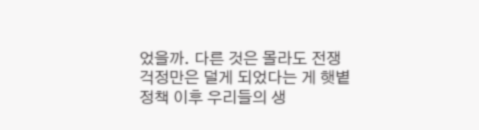었을까. 다른 것은 몰라도 전쟁 걱정만은 덜게 되었다는 게 햇볕정책 이후 우리들의 생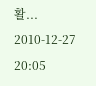활... 2010-12-27 20:05